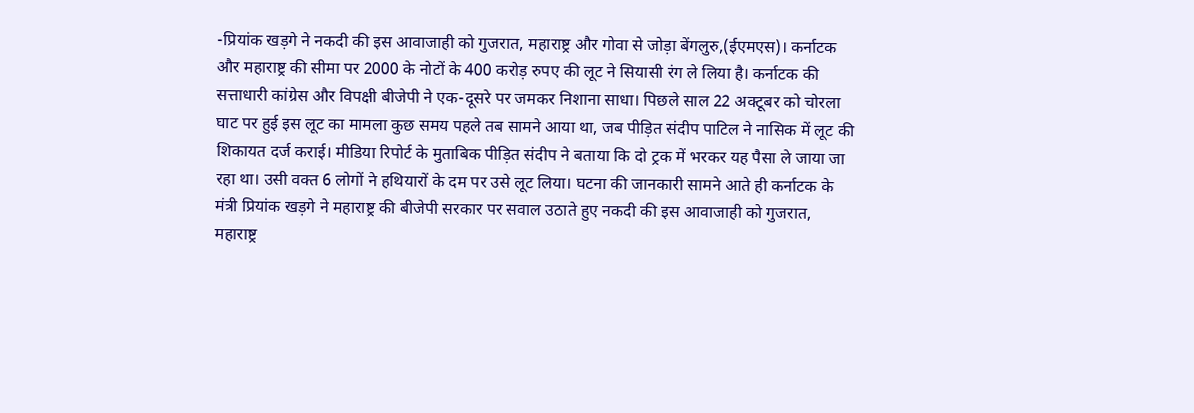-प्रियांक खड़गे ने नकदी की इस आवाजाही को गुजरात, महाराष्ट्र और गोवा से जोड़ा बेंगलुरु,(ईएमएस)। कर्नाटक और महाराष्ट्र की सीमा पर 2000 के नोटों के 400 करोड़ रुपए की लूट ने सियासी रंग ले लिया है। कर्नाटक की सत्ताधारी कांग्रेस और विपक्षी बीजेपी ने एक-दूसरे पर जमकर निशाना साधा। पिछले साल 22 अक्टूबर को चोरला घाट पर हुई इस लूट का मामला कुछ समय पहले तब सामने आया था, जब पीड़ित संदीप पाटिल ने नासिक में लूट की शिकायत दर्ज कराई। मीडिया रिपोर्ट के मुताबिक पीड़ित संदीप ने बताया कि दो ट्रक में भरकर यह पैसा ले जाया जा रहा था। उसी वक्त 6 लोगों ने हथियारों के दम पर उसे लूट लिया। घटना की जानकारी सामने आते ही कर्नाटक के मंत्री प्रियांक खड़गे ने महाराष्ट्र की बीजेपी सरकार पर सवाल उठाते हुए नकदी की इस आवाजाही को गुजरात, महाराष्ट्र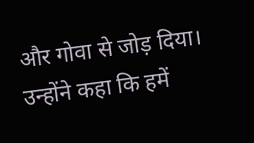और गोवा से जोड़ दिया। उन्होंने कहा कि हमें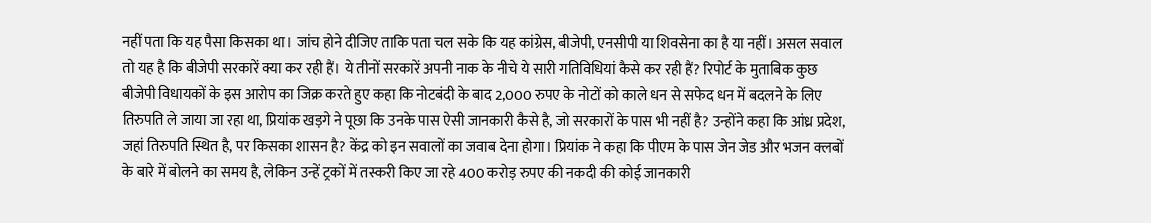नहीं पता कि यह पैसा किसका था। जांच होने दीजिए ताकि पता चल सके कि यह कांग्रेस, बीजेपी, एनसीपी या शिवसेना का है या नहीं। असल सवाल तो यह है कि बीजेपी सरकारें क्या कर रही हैं। ये तीनों सरकारें अपनी नाक के नीचे ये सारी गतिविधियां कैसे कर रही हैं? रिपोर्ट के मुताबिक कुछ बीजेपी विधायकों के इस आरोप का जिक्र करते हुए कहा कि नोटबंदी के बाद 2,000 रुपए के नोटों को काले धन से सफेद धन में बदलने के लिए तिरुपति ले जाया जा रहा था, प्रियांक खड़गे ने पूछा कि उनके पास ऐसी जानकारी कैसे है, जो सरकारों के पास भी नहीं है? उन्होंने कहा कि आंध्र प्रदेश, जहां तिरुपति स्थित है, पर किसका शासन है? केंद्र को इन सवालों का जवाब देना होगा। प्रियांक ने कहा कि पीएम के पास जेन जेड और भजन क्लबों के बारे में बोलने का समय है, लेकिन उन्हें ट्रकों में तस्करी किए जा रहे 400 करोड़ रुपए की नकदी की कोई जानकारी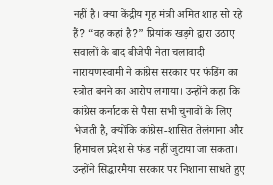नहीं है। क्या केंद्रीय गृह मंत्री अमित शाह सो रहे हैं? “वह कहां है?” प्रियांक खड़गे द्वारा उठाए सवालों के बाद बीजेपी नेता चलावादी नारायणस्वामी ने कांग्रेस सरकार पर फंडिंग का स्त्रोत बनने का आरोप लगाया। उन्होंने कहा कि कांग्रेस कर्नाटक से पैसा सभी चुनावों के लिए भेजती है, क्योंकि कांग्रेस-शासित तेलंगाना और हिमाचल प्रदेश से फंड नहीं जुटाया जा सकता। उन्होंने सिद्धारमैया सरकार पर निशाना साधते हुए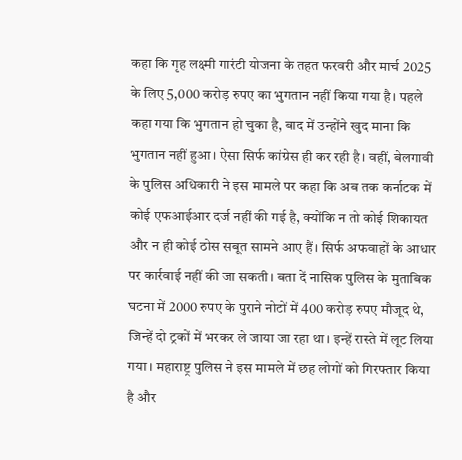कहा कि गृह लक्ष्मी गारंटी योजना के तहत फरवरी और मार्च 2025 के लिए 5,000 करोड़ रुपए का भुगतान नहीं किया गया है। पहले कहा गया कि भुगतान हो चुका है, बाद में उन्होंने खुद माना कि भुगतान नहीं हुआ। ऐसा सिर्फ कांग्रेस ही कर रही है। वहीं, बेलगावी के पुलिस अधिकारी ने इस मामले पर कहा कि अब तक कर्नाटक में कोई एफआईआर दर्ज नहीं की गई है, क्योंकि न तो कोई शिकायत और न ही कोई ठोस सबूत सामने आए हैं। सिर्फ अफवाहों के आधार पर कार्रवाई नहीं की जा सकती। बता दें नासिक पुलिस के मुताबिक घटना में 2000 रुपए के पुराने नोटों में 400 करोड़ रुपए मौजूद थे, जिन्हें दो ट्रकों में भरकर ले जाया जा रहा था। इन्हें रास्ते में लूट लिया गया। महाराष्ट्र पुलिस ने इस मामले में छह लोगों को गिरफ्तार किया है और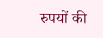रुपयों की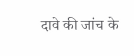दावे की जांच के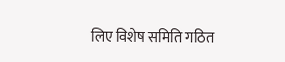लिए विशेष समिति गठित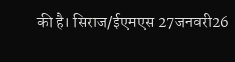की है। सिराज/ईएमएस 27जनवरी26